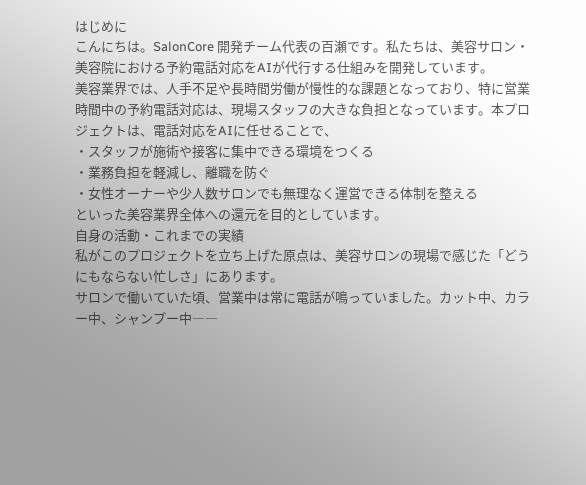はじめに
こんにちは。SalonCore 開発チーム代表の百瀬です。私たちは、美容サロン・美容院における予約電話対応をAIが代行する仕組みを開発しています。
美容業界では、人手不足や長時間労働が慢性的な課題となっており、特に営業時間中の予約電話対応は、現場スタッフの大きな負担となっています。本プロジェクトは、電話対応をAIに任せることで、
・スタッフが施術や接客に集中できる環境をつくる
・業務負担を軽減し、離職を防ぐ
・女性オーナーや少人数サロンでも無理なく運営できる体制を整える
といった美容業界全体への還元を目的としています。
自身の活動・これまでの実績
私がこのプロジェクトを立ち上げた原点は、美容サロンの現場で感じた「どうにもならない忙しさ」にあります。
サロンで働いていた頃、営業中は常に電話が鳴っていました。カット中、カラー中、シャンプー中――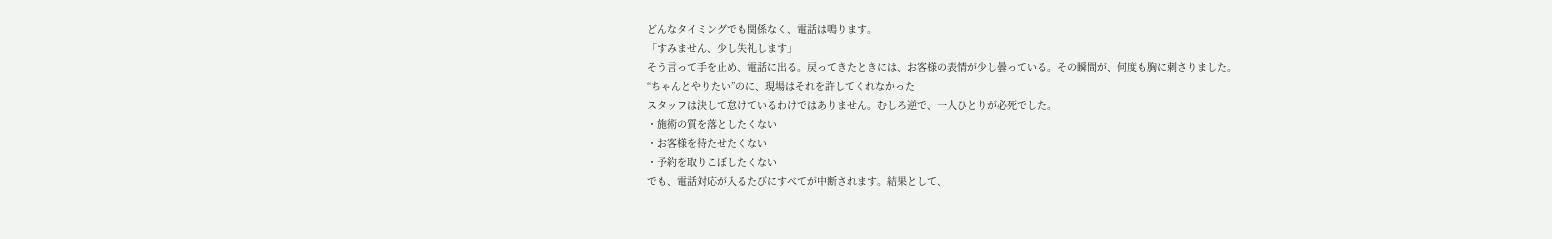どんなタイミングでも関係なく、電話は鳴ります。
「すみません、少し失礼します」
そう言って手を止め、電話に出る。戻ってきたときには、お客様の表情が少し曇っている。その瞬間が、何度も胸に刺さりました。
“ちゃんとやりたい”のに、現場はそれを許してくれなかった
スタッフは決して怠けているわけではありません。むしろ逆で、一人ひとりが必死でした。
・施術の質を落としたくない
・お客様を待たせたくない
・予約を取りこぼしたくない
でも、電話対応が入るたびにすべてが中断されます。結果として、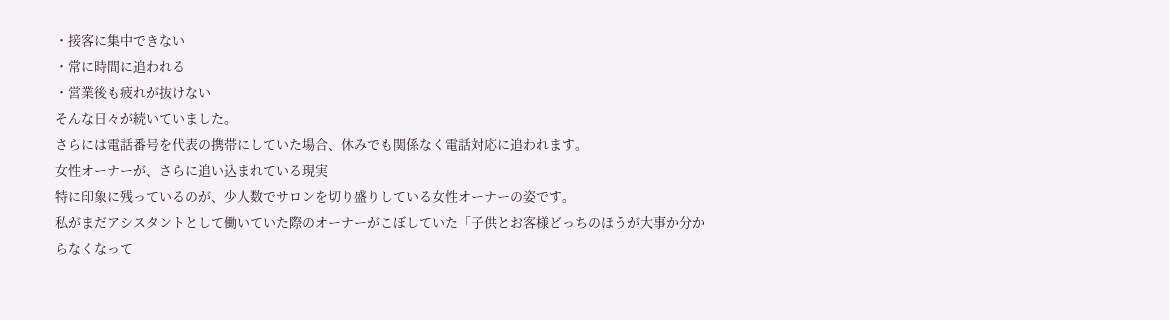・接客に集中できない
・常に時間に追われる
・営業後も疲れが抜けない
そんな日々が続いていました。
さらには電話番号を代表の携帯にしていた場合、休みでも関係なく電話対応に追われます。
女性オーナーが、さらに追い込まれている現実
特に印象に残っているのが、少人数でサロンを切り盛りしている女性オーナーの姿です。
私がまだアシスタントとして働いていた際のオーナーがこぼしていた「子供とお客様どっちのほうが大事か分からなくなって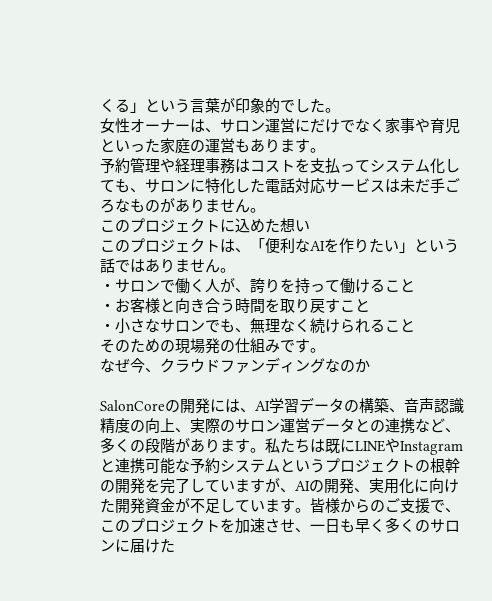くる」という言葉が印象的でした。
女性オーナーは、サロン運営にだけでなく家事や育児といった家庭の運営もあります。
予約管理や経理事務はコストを支払ってシステム化しても、サロンに特化した電話対応サービスは未だ手ごろなものがありません。
このプロジェクトに込めた想い
このプロジェクトは、「便利なAIを作りたい」という話ではありません。
・サロンで働く人が、誇りを持って働けること
・お客様と向き合う時間を取り戻すこと
・小さなサロンでも、無理なく続けられること
そのための現場発の仕組みです。
なぜ今、クラウドファンディングなのか

SalonCoreの開発には、AI学習データの構築、音声認識精度の向上、実際のサロン運営データとの連携など、多くの段階があります。私たちは既にLINEやInstagramと連携可能な予約システムというプロジェクトの根幹の開発を完了していますが、AIの開発、実用化に向けた開発資金が不足しています。皆様からのご支援で、このプロジェクトを加速させ、一日も早く多くのサロンに届けた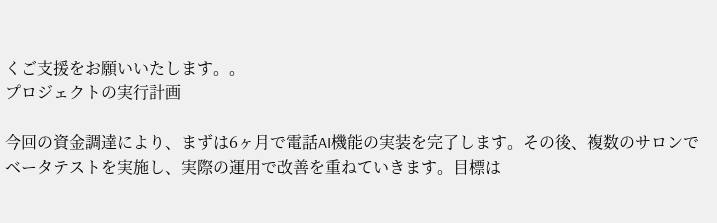くご支援をお願いいたします。。
プロジェクトの実行計画

今回の資金調達により、まずは6ヶ月で電話AI機能の実装を完了します。その後、複数のサロンでベータテストを実施し、実際の運用で改善を重ねていきます。目標は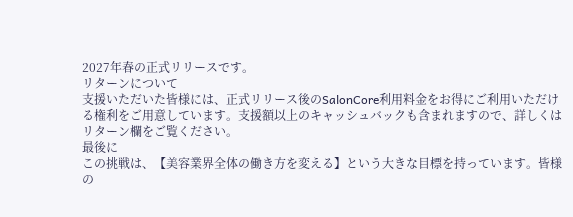2027年春の正式リリースです。
リターンについて
支援いただいた皆様には、正式リリース後のSalonCore利用料金をお得にご利用いただける権利をご用意しています。支援額以上のキャッシュバックも含まれますので、詳しくはリターン欄をご覧ください。
最後に
この挑戦は、【美容業界全体の働き方を変える】という大きな目標を持っています。皆様の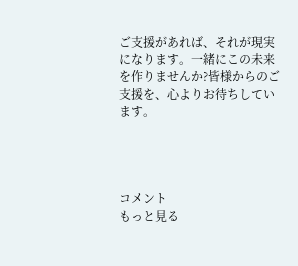ご支援があれば、それが現実になります。一緒にこの未来を作りませんか?皆様からのご支援を、心よりお待ちしています。




コメント
もっと見る